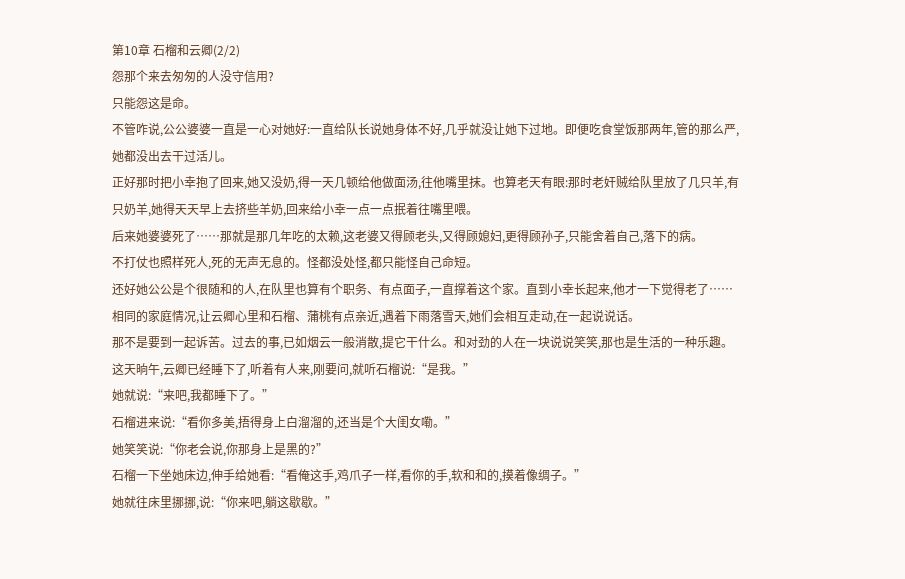第10章 石榴和云卿(2/2)
怨那个来去匆匆的人没守信用?
只能怨这是命。
不管咋说,公公婆婆一直是一心对她好:一直给队长说她身体不好,几乎就没让她下过地。即便吃食堂饭那两年,管的那么严,她都没出去干过活儿。
正好那时把小幸抱了回来,她又没奶,得一天几顿给他做面汤,往他嘴里抹。也算老天有眼:那时老奸贼给队里放了几只羊,有只奶羊,她得天天早上去挤些羊奶,回来给小幸一点一点抿着往嘴里喂。
后来她婆婆死了……那就是那几年吃的太赖,这老婆又得顾老头,又得顾媳妇,更得顾孙子,只能舍着自己,落下的病。
不打仗也照样死人,死的无声无息的。怪都没处怪,都只能怪自己命短。
还好她公公是个很随和的人,在队里也算有个职务、有点面子,一直撑着这个家。直到小幸长起来,他才一下觉得老了……
相同的家庭情况,让云卿心里和石榴、蒲桃有点亲近,遇着下雨落雪天,她们会相互走动,在一起说说话。
那不是要到一起诉苦。过去的事,已如烟云一般消散,提它干什么。和对劲的人在一块说说笑笑,那也是生活的一种乐趣。
这天晌午,云卿已经睡下了,听着有人来,刚要问,就听石榴说:“是我。”
她就说:“来吧,我都睡下了。”
石榴进来说:“看你多美,捂得身上白溜溜的,还当是个大闺女嘞。”
她笑笑说:“你老会说,你那身上是黑的?”
石榴一下坐她床边,伸手给她看:“看俺这手,鸡爪子一样,看你的手,软和和的,摸着像绸子。”
她就往床里挪挪,说:“你来吧,躺这歇歇。”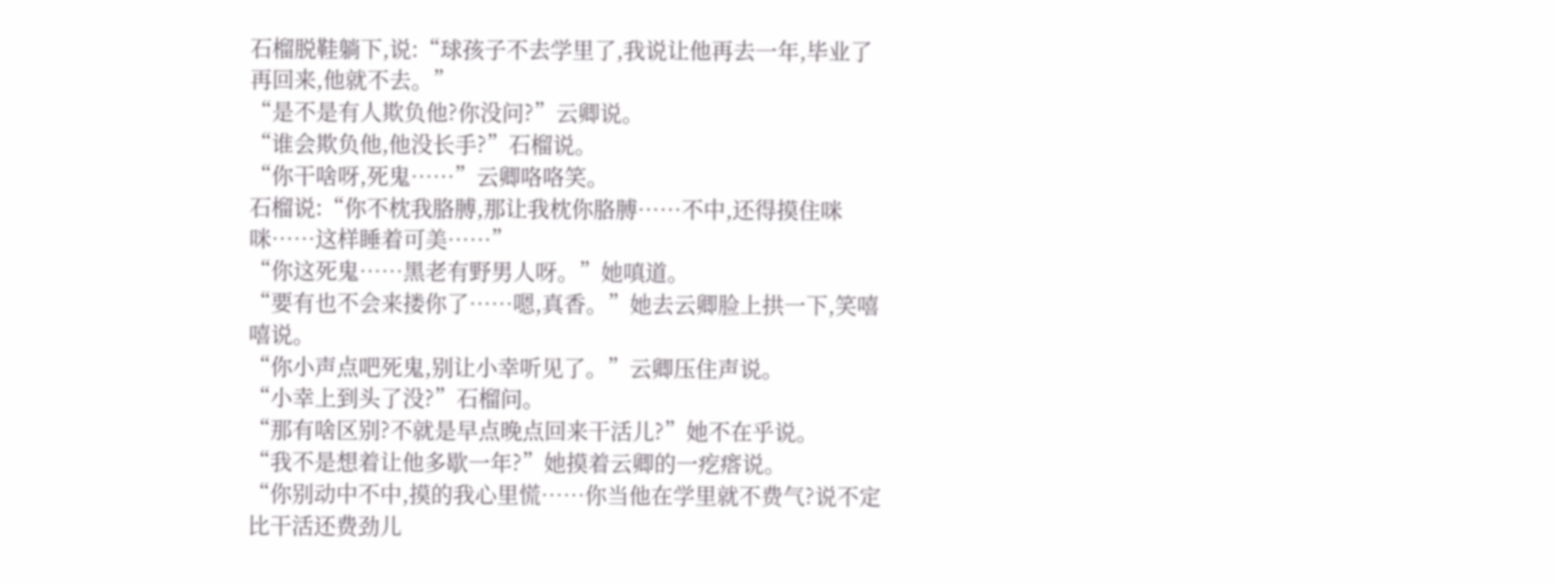石榴脱鞋躺下,说:“球孩子不去学里了,我说让他再去一年,毕业了再回来,他就不去。”
“是不是有人欺负他?你没问?”云卿说。
“谁会欺负他,他没长手?”石榴说。
“你干啥呀,死鬼……”云卿咯咯笑。
石榴说:“你不枕我胳膊,那让我枕你胳膊……不中,还得摸住咪咪……这样睡着可美……”
“你这死鬼……黑老有野男人呀。”她嗔道。
“要有也不会来搂你了……嗯,真香。”她去云卿脸上拱一下,笑嘻嘻说。
“你小声点吧死鬼,别让小幸听见了。”云卿压住声说。
“小幸上到头了没?”石榴问。
“那有啥区别?不就是早点晚点回来干活儿?”她不在乎说。
“我不是想着让他多歇一年?”她摸着云卿的一疙瘩说。
“你别动中不中,摸的我心里慌……你当他在学里就不费气?说不定比干活还费劲儿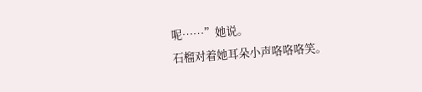呢……”她说。
石榴对着她耳朵小声咯咯咯笑。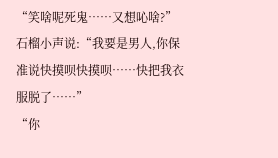“笑啥呢死鬼……又想吣啥?”
石榴小声说:“我要是男人,你保准说快摸呗快摸呗……快把我衣服脱了……”
“你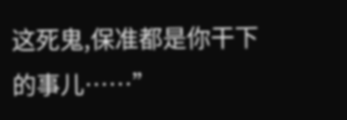这死鬼,保准都是你干下的事儿……”